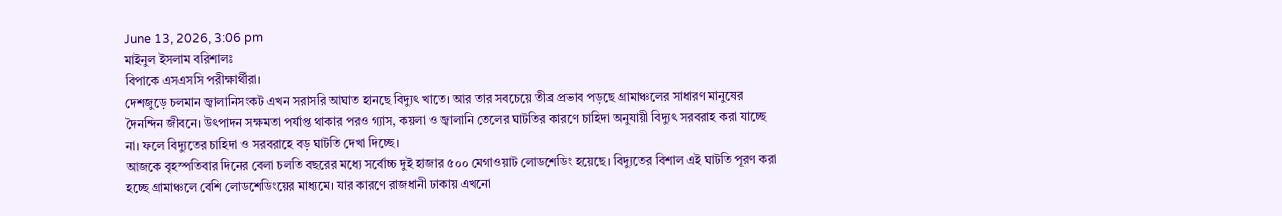June 13, 2026, 3:06 pm
মাইনুল ইসলাম বরিশালঃ
বিপাকে এসএসসি পরীক্ষার্থীরা।
দেশজুড়ে চলমান জ্বালানিসংকট এখন সরাসরি আঘাত হানছে বিদ্যুৎ খাতে। আর তার সবচেয়ে তীব্র প্রভাব পড়ছে গ্রামাঞ্চলের সাধারণ মানুষের দৈনন্দিন জীবনে। উৎপাদন সক্ষমতা পর্যাপ্ত থাকার পরও গ্যাস, কয়লা ও জ্বালানি তেলের ঘাটতির কারণে চাহিদা অনুযায়ী বিদ্যুৎ সরবরাহ করা যাচ্ছে না। ফলে বিদ্যুতের চাহিদা ও সরবরাহে বড় ঘাটতি দেখা দিচ্ছে।
আজকে বৃহস্পতিবার দিনের বেলা চলতি বছরের মধ্যে সর্বোচ্চ দুই হাজার ৫০০ মেগাওয়াট লোডশেডিং হয়েছে। বিদ্যুতের বিশাল এই ঘাটতি পূরণ করা হচ্ছে গ্রামাঞ্চলে বেশি লোডশেডিংয়ের মাধ্যমে। যার কারণে রাজধানী ঢাকায় এখনো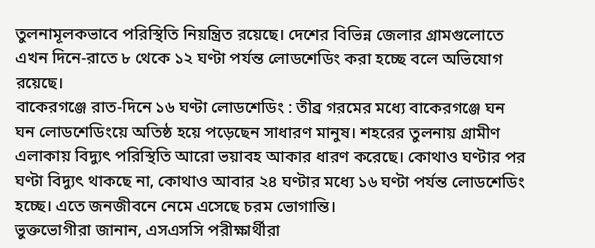তুলনামূলকভাবে পরিস্থিতি নিয়ন্ত্রিত রয়েছে। দেশের বিভিন্ন জেলার গ্রামগুলোতে এখন দিনে-রাতে ৮ থেকে ১২ ঘণ্টা পর্যন্ত লোডশেডিং করা হচ্ছে বলে অভিযোগ রয়েছে।
বাকেরগঞ্জে রাত-দিনে ১৬ ঘণ্টা লোডশেডিং : তীব্র গরমের মধ্যে বাকেরগঞ্জে ঘন ঘন লোডশেডিংয়ে অতিষ্ঠ হয়ে পড়েছেন সাধারণ মানুষ। শহরের তুলনায় গ্রামীণ এলাকায় বিদ্যুৎ পরিস্থিতি আরো ভয়াবহ আকার ধারণ করেছে। কোথাও ঘণ্টার পর ঘণ্টা বিদ্যুৎ থাকছে না, কোথাও আবার ২৪ ঘণ্টার মধ্যে ১৬ ঘণ্টা পর্যন্ত লোডশেডিং হচ্ছে। এতে জনজীবনে নেমে এসেছে চরম ভোগান্তি।
ভুক্তভোগীরা জানান, এসএসসি পরীক্ষার্থীরা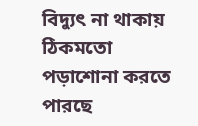বিদ্যুৎ না থাকায় ঠিকমতো পড়াশোনা করতে পারছে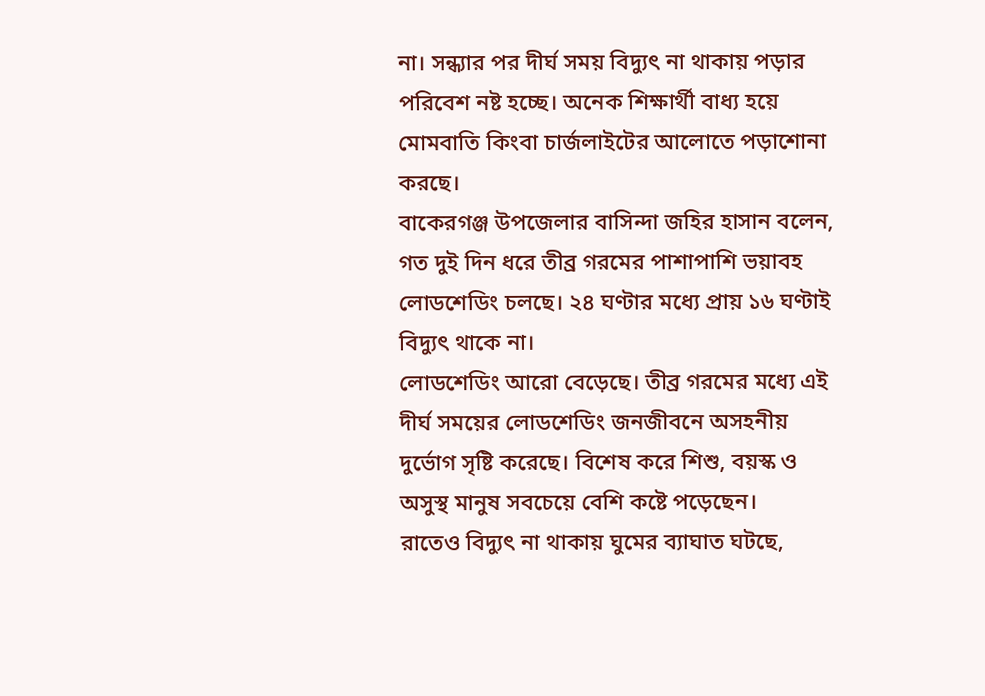না। সন্ধ্যার পর দীর্ঘ সময় বিদ্যুৎ না থাকায় পড়ার পরিবেশ নষ্ট হচ্ছে। অনেক শিক্ষার্থী বাধ্য হয়ে মোমবাতি কিংবা চার্জলাইটের আলোতে পড়াশোনা করছে।
বাকেরগঞ্জ উপজেলার বাসিন্দা জহির হাসান বলেন, গত দুই দিন ধরে তীব্র গরমের পাশাপাশি ভয়াবহ লোডশেডিং চলছে। ২৪ ঘণ্টার মধ্যে প্রায় ১৬ ঘণ্টাই বিদ্যুৎ থাকে না।
লোডশেডিং আরো বেড়েছে। তীব্র গরমের মধ্যে এই দীর্ঘ সময়ের লোডশেডিং জনজীবনে অসহনীয় দুর্ভোগ সৃষ্টি করেছে। বিশেষ করে শিশু, বয়স্ক ও অসুস্থ মানুষ সবচেয়ে বেশি কষ্টে পড়েছেন।
রাতেও বিদ্যুৎ না থাকায় ঘুমের ব্যাঘাত ঘটছে,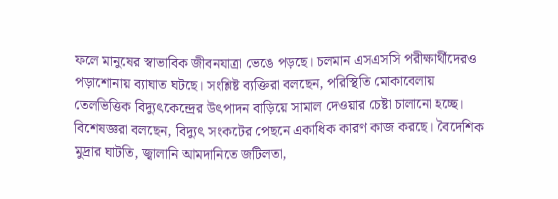ফলে মানুষের স্বাভাবিক জীবনযাত্রা ভেঙে পড়ছে। চলমান এসএসসি পরীক্ষার্থীদেরও পড়াশোনায় ব্যাঘাত ঘটছে। সংশ্লিষ্ট ব্যক্তিরা বলছেন, পরিস্থিতি মোকাবেলায় তেলভিত্তিক বিদ্যুৎকেন্দ্রের উৎপাদন বাড়িয়ে সামাল দেওয়ার চেষ্টা চালানো হচ্ছে।
বিশেষজ্ঞরা বলছেন, বিদ্যুৎ সংকটের পেছনে একাধিক কারণ কাজ করছে। বৈদেশিক মুদ্রার ঘাটতি, জ্বালানি আমদানিতে জটিলতা,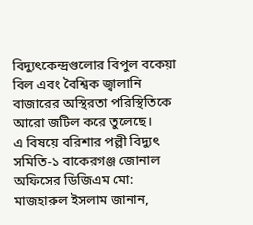বিদ্যুৎকেন্দ্রগুলোর বিপুল বকেয়া বিল এবং বৈশ্বিক জ্বালানি বাজারের অস্থিরতা পরিস্থিতিকে আরো জটিল করে তুলেছে।
এ বিষয়ে বরিশার পল্লী বিদ্যুৎ সমিতি-১ বাকেরগঞ্জ জোনাল অফিসের ডিজিএম মো: মাজহারুল ইসলাম জানান,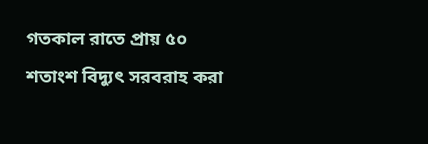গতকাল রাতে প্রায় ৫০ শতাংশ বিদ্যুৎ সরবরাহ করা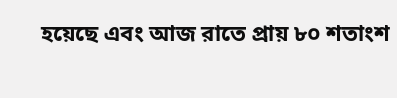হয়েছে এবং আজ রাতে প্রায় ৮০ শতাংশ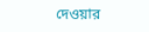দেওয়ার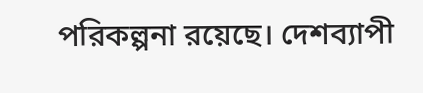পরিকল্পনা রয়েছে। দেশব্যাপী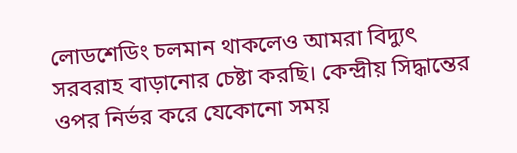লোডশেডিং চলমান থাকলেও আমরা বিদ্যুৎ সরবরাহ বাড়ানোর চেষ্টা করছি। কেন্দ্রীয় সিদ্ধান্তের ওপর নির্ভর করে যেকোনো সময়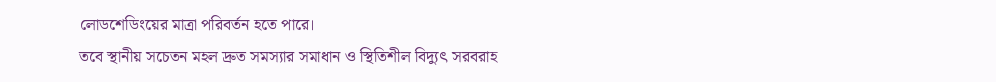লোডশেডিংয়ের মাত্রা পরিবর্তন হতে পারে।
তবে স্থানীয় সচেতন মহল দ্রুত সমস্যার সমাধান ও স্থিতিশীল বিদ্যুৎ সরবরাহ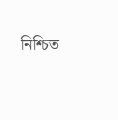নিশ্চিত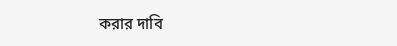করার দাবি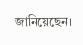জানিয়েছেন।